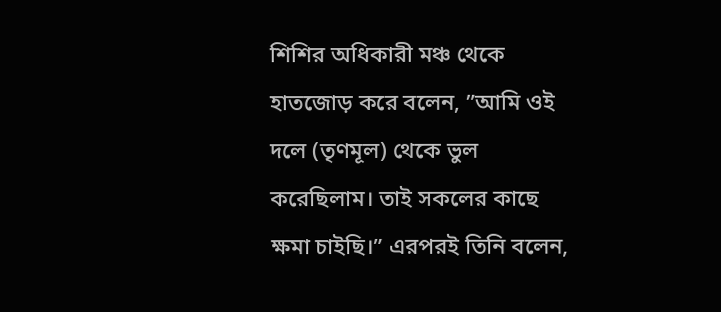শিশির অধিকারী মঞ্চ থেকে হাতজোড় করে বলেন, ”আমি ওই দলে (তৃণমূল) থেকে ভুল করেছিলাম। তাই সকলের কাছে ক্ষমা চাইছি।” এরপরই তিনি বলেন,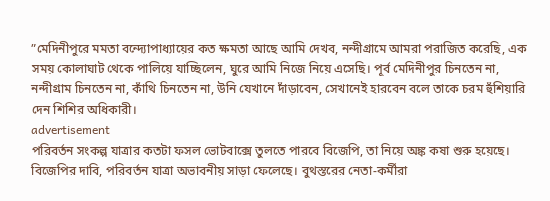”মেদিনীপুরে মমতা বন্দ্যোপাধ্যায়ের কত ক্ষমতা আছে আমি দেখব, নন্দীগ্রামে আমরা পরাজিত করেছি, এক সময় কোলাঘাট থেকে পালিয়ে যাচ্ছিলেন, ঘুরে আমি নিজে নিয়ে এসেছি। পূর্ব মেদিনীপুর চিনতেন না, নন্দীগ্রাম চিনতেন না, কাঁথি চিনতেন না, উনি যেখানে দাঁড়াবেন, সেখানেই হারবেন বলে তাকে চরম হুঁশিয়ারি দেন শিশির অধিকারী।
advertisement
পরিবর্তন সংকল্প যাত্রার কতটা ফসল ভোটবাক্সে তুলতে পারবে বিজেপি, তা নিয়ে অঙ্ক কষা শুরু হয়েছে। বিজেপির দাবি, পরিবর্তন যাত্রা অভাবনীয় সাড়া ফেলেছে। বুথস্তরের নেতা-কর্মীরা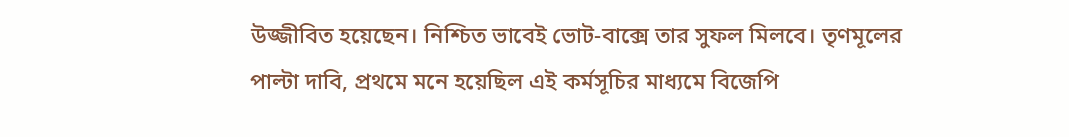উজ্জীবিত হয়েছেন। নিশ্চিত ভাবেই ভোট-বাক্সে তার সুফল মিলবে। তৃণমূলের পাল্টা দাবি, প্রথমে মনে হয়েছিল এই কর্মসূচির মাধ্যমে বিজেপি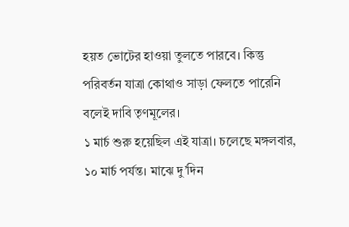হয়ত ভোটের হাওয়া তুলতে পারবে। কিন্তু পরিবর্তন যাত্রা কোথাও সাড়া ফেলতে পারেনি বলেই দাবি তৃণমূলের।
১ মার্চ শুরু হয়েছিল এই যাত্রা। চলেছে মঙ্গলবার, ১০ মার্চ পর্যন্ত। মাঝে দু’দিন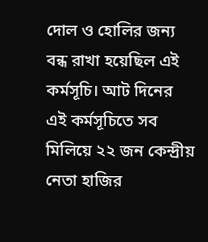দোল ও হোলির জন্য বন্ধ রাখা হয়েছিল এই কর্মসূচি। আট দিনের এই কর্মসূচিতে সব মিলিয়ে ২২ জন কেন্দ্রীয় নেতা হাজির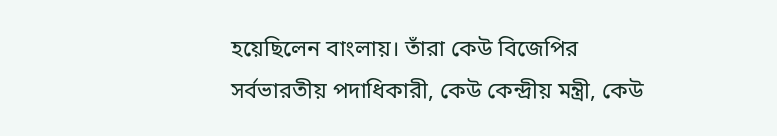হয়েছিলেন বাংলায়। তাঁরা কেউ বিজেপির সর্বভারতীয় পদাধিকারী, কেউ কেন্দ্রীয় মন্ত্রী, কেউ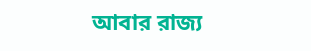আবার রাজ্য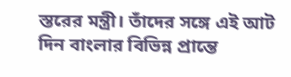স্তরের মন্ত্রী। তাঁদের সঙ্গে এই আট দিন বাংলার বিভিন্ন প্রান্তে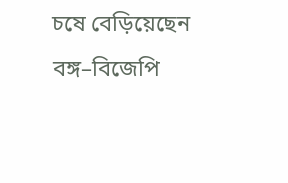চষে বেড়িয়েছেন বঙ্গ–বিজেপি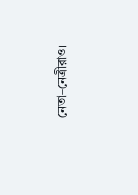নেতা–নেত্রীরাও।